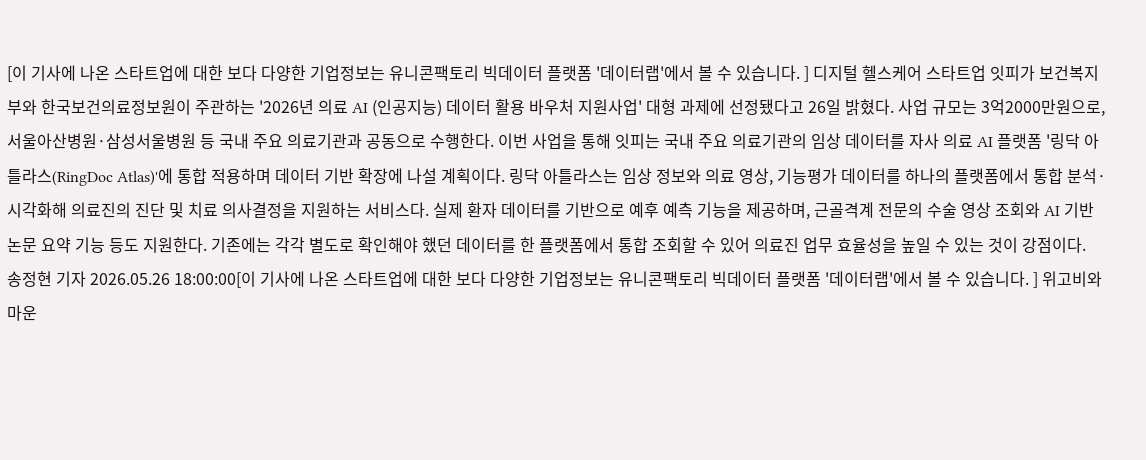[이 기사에 나온 스타트업에 대한 보다 다양한 기업정보는 유니콘팩토리 빅데이터 플랫폼 '데이터랩'에서 볼 수 있습니다. ] 디지털 헬스케어 스타트업 잇피가 보건복지부와 한국보건의료정보원이 주관하는 '2026년 의료 AI (인공지능) 데이터 활용 바우처 지원사업' 대형 과제에 선정됐다고 26일 밝혔다. 사업 규모는 3억2000만원으로, 서울아산병원·삼성서울병원 등 국내 주요 의료기관과 공동으로 수행한다. 이번 사업을 통해 잇피는 국내 주요 의료기관의 임상 데이터를 자사 의료 AI 플랫폼 '링닥 아틀라스(RingDoc Atlas)'에 통합 적용하며 데이터 기반 확장에 나설 계획이다. 링닥 아틀라스는 임상 정보와 의료 영상, 기능평가 데이터를 하나의 플랫폼에서 통합 분석·시각화해 의료진의 진단 및 치료 의사결정을 지원하는 서비스다. 실제 환자 데이터를 기반으로 예후 예측 기능을 제공하며, 근골격계 전문의 수술 영상 조회와 AI 기반 논문 요약 기능 등도 지원한다. 기존에는 각각 별도로 확인해야 했던 데이터를 한 플랫폼에서 통합 조회할 수 있어 의료진 업무 효율성을 높일 수 있는 것이 강점이다.
송정현 기자 2026.05.26 18:00:00[이 기사에 나온 스타트업에 대한 보다 다양한 기업정보는 유니콘팩토리 빅데이터 플랫폼 '데이터랩'에서 볼 수 있습니다. ] 위고비와 마운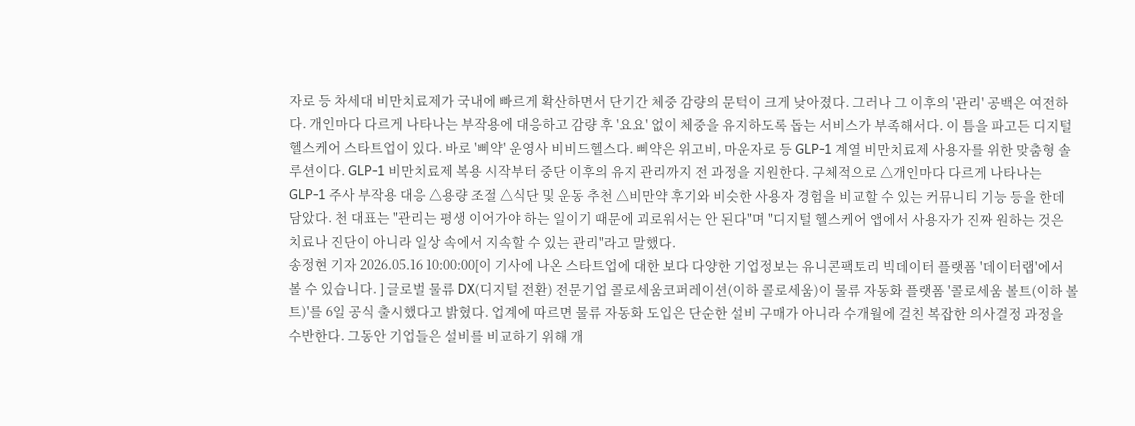자로 등 차세대 비만치료제가 국내에 빠르게 확산하면서 단기간 체중 감량의 문턱이 크게 낮아졌다. 그러나 그 이후의 '관리' 공백은 여전하다. 개인마다 다르게 나타나는 부작용에 대응하고 감량 후 '요요' 없이 체중을 유지하도록 돕는 서비스가 부족해서다. 이 틈을 파고든 디지털 헬스케어 스타트업이 있다. 바로 '삐약' 운영사 비비드헬스다. 삐약은 위고비, 마운자로 등 GLP-1 계열 비만치료제 사용자를 위한 맞춤형 솔루션이다. GLP-1 비만치료제 복용 시작부터 중단 이후의 유지 관리까지 전 과정을 지원한다. 구체적으로 △개인마다 다르게 나타나는 GLP-1 주사 부작용 대응 △용량 조절 △식단 및 운동 추천 △비만약 후기와 비슷한 사용자 경험을 비교할 수 있는 커뮤니티 기능 등을 한데 담았다. 천 대표는 "관리는 평생 이어가야 하는 일이기 때문에 괴로워서는 안 된다"며 "디지털 헬스케어 앱에서 사용자가 진짜 원하는 것은 치료나 진단이 아니라 일상 속에서 지속할 수 있는 관리"라고 말했다.
송정현 기자 2026.05.16 10:00:00[이 기사에 나온 스타트업에 대한 보다 다양한 기업정보는 유니콘팩토리 빅데이터 플랫폼 '데이터랩'에서 볼 수 있습니다. ] 글로벌 물류 DX(디지털 전환) 전문기업 콜로세움코퍼레이션(이하 콜로세움)이 물류 자동화 플랫폼 '콜로세움 볼트(이하 볼트)'를 6일 공식 출시했다고 밝혔다. 업계에 따르면 물류 자동화 도입은 단순한 설비 구매가 아니라 수개월에 걸친 복잡한 의사결정 과정을 수반한다. 그동안 기업들은 설비를 비교하기 위해 개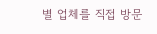별 업체를 직접 방문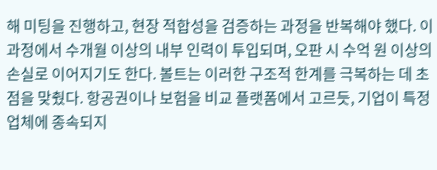해 미팅을 진행하고, 현장 적합성을 검증하는 과정을 반복해야 했다. 이 과정에서 수개월 이상의 내부 인력이 투입되며, 오판 시 수억 원 이상의 손실로 이어지기도 한다. 볼트는 이러한 구조적 한계를 극복하는 데 초점을 맞췄다. 항공권이나 보험을 비교 플랫폼에서 고르듯, 기업이 특정 업체에 종속되지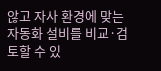않고 자사 환경에 맞는 자동화 설비를 비교·검토할 수 있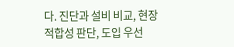다. 진단과 설비 비교, 현장 적합성 판단, 도입 우선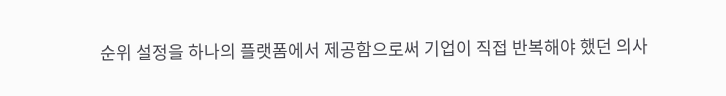순위 설정을 하나의 플랫폼에서 제공함으로써 기업이 직접 반복해야 했던 의사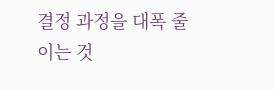결정 과정을 대폭 줄이는 것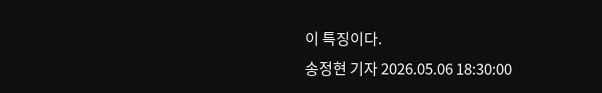이 특징이다.
송정현 기자 2026.05.06 18:30:00